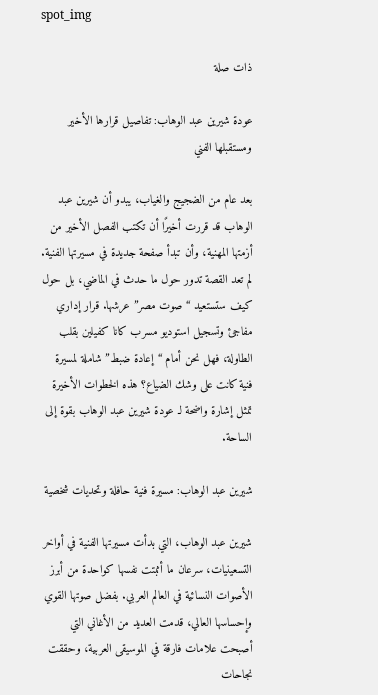spot_img

ذات صلة

عودة شيرين عبد الوهاب: تفاصيل قرارها الأخير ومستقبلها الفني

بعد عام من الضجيج والغياب، يبدو أن شيرين عبد الوهاب قد قررت أخيرًا أن تكتب الفصل الأخير من أزمتها المهنية، وأن تبدأ صفحة جديدة في مسيرتها الفنية. لم تعد القصة تدور حول ما حدث في الماضي، بل حول كيف ستستعيد “صوت مصر” عرشها. قرار إداري مفاجئ وتسجيل استوديو مسرب كانا كفيلين بقلب الطاولة، فهل نحن أمام “إعادة ضبط” شاملة لمسيرة فنية كانت على وشك الضياع؟ هذه الخطوات الأخيرة تمثل إشارة واضحة لـ عودة شيرين عبد الوهاب بقوة إلى الساحة.

شيرين عبد الوهاب: مسيرة فنية حافلة وتحديات شخصية

شيرين عبد الوهاب، التي بدأت مسيرتها الفنية في أواخر التسعينيات، سرعان ما أثبتت نفسها كواحدة من أبرز الأصوات النسائية في العالم العربي. بفضل صوتها القوي وإحساسها العالي، قدمت العديد من الأغاني التي أصبحت علامات فارقة في الموسيقى العربية، وحققت نجاحات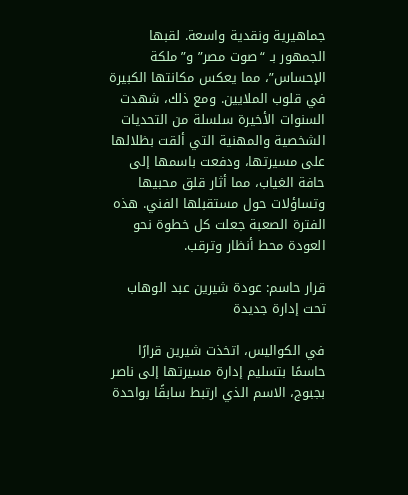جماهيرية ونقدية واسعة. لقبها الجمهور بـ “صوت مصر” و”ملكة الإحساس”، مما يعكس مكانتها الكبيرة في قلوب الملايين. ومع ذلك، شهدت السنوات الأخيرة سلسلة من التحديات الشخصية والمهنية التي ألقت بظلالها على مسيرتها، ودفعت باسمها إلى حافة الغياب، مما أثار قلق محبيها وتساؤلات حول مستقبلها الفني. هذه الفترة الصعبة جعلت كل خطوة نحو العودة محط أنظار وترقب.

قرار حاسم: عودة شيرين عبد الوهاب تحت إدارة جديدة

في الكواليس، اتخذت شيرين قرارًا حاسمًا بتسليم إدارة مسيرتها إلى ناصر بجبوج، الاسم الذي ارتبط سابقًا بواحدة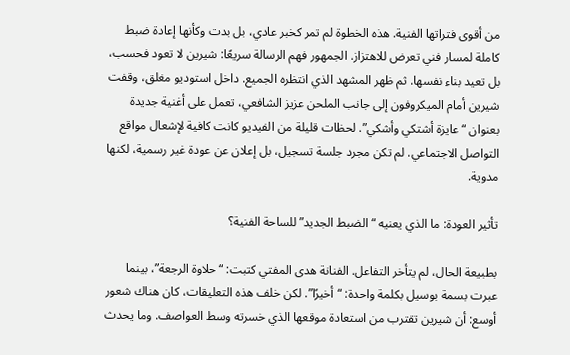من أقوى فتراتها الفنية. هذه الخطوة لم تمر كخبر عادي، بل بدت وكأنها إعادة ضبط كاملة لمسار فني تعرض للاهتزاز. الجمهور فهم الرسالة سريعًا: شيرين لا تعود فحسب، بل تعيد بناء نفسها. ثم ظهر المشهد الذي انتظره الجميع. داخل استوديو مغلق، وقفت شيرين أمام الميكروفون إلى جانب الملحن عزيز الشافعي، تعمل على أغنية جديدة بعنوان “عايزة أشتكي وأشكي”. لحظات قليلة من الفيديو كانت كافية لإشعال مواقع التواصل الاجتماعي. لم تكن مجرد جلسة تسجيل، بل إعلان عن عودة غير رسمية، لكنها مدوية.

تأثير العودة: ما الذي يعنيه “الضبط الجديد” للساحة الفنية؟

بطبيعة الحال، لم يتأخر التفاعل. الفنانة هدى المفتي كتبت: “حلاوة الرجعة”، بينما عبرت بسمة بوسيل بكلمة واحدة: “أخيرًا”. لكن خلف هذه التعليقات، كان هناك شعور أوسع: أن شيرين تقترب من استعادة موقعها الذي خسرته وسط العواصف. وما يحدث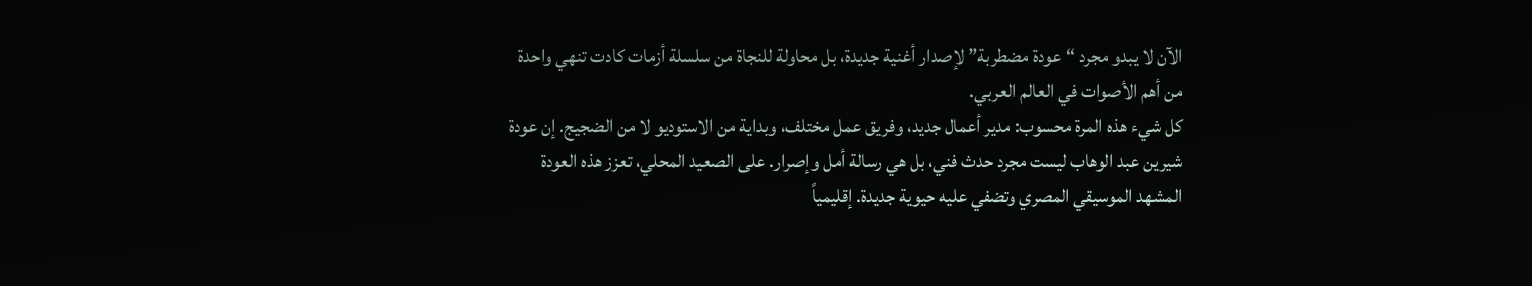الآن لا يبدو مجرد “عودة مضطربة” لإصدار أغنية جديدة، بل محاولة للنجاة من سلسلة أزمات كادت تنهي واحدة من أهم الأصوات في العالم العربي.
كل شيء هذه المرة محسوب: مدير أعمال جديد، وفريق عمل مختلف، وبداية من الاستوديو لا من الضجيج. إن عودة شيرين عبد الوهاب ليست مجرد حدث فني، بل هي رسالة أمل وإصرار. على الصعيد المحلي، تعزز هذه العودة المشهد الموسيقي المصري وتضفي عليه حيوية جديدة. إقليمياً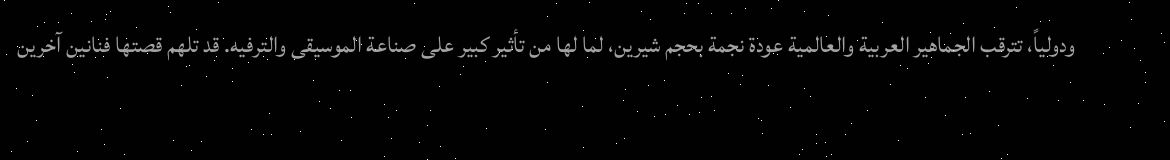ودولياً، تترقب الجماهير العربية والعالمية عودة نجمة بحجم شيرين، لما لها من تأثير كبير على صناعة الموسيقى والترفيه. قد تلهم قصتها فنانين آخرين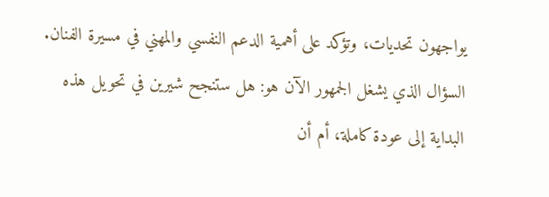يواجهون تحديات، وتؤكد على أهمية الدعم النفسي والمهني في مسيرة الفنان. السؤال الذي يشغل الجمهور الآن هو: هل ستنجح شيرين في تحويل هذه البداية إلى عودة كاملة، أم أن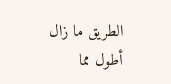الطريق ما زال أطول مما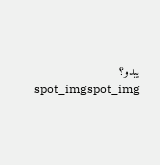يبدو؟
spot_imgspot_img